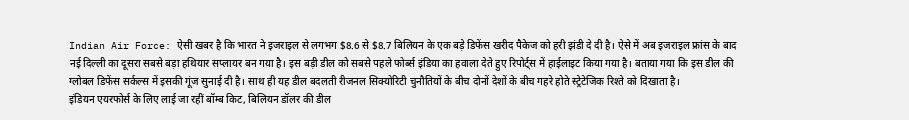Indian Air Force: ऐसी खबर है कि भारत ने इजराइल से लगभग $8.6 से $8.7 बिलियन के एक बड़े डिफेंस खरीद पैकेज को हरी झंडी दे दी है। ऐसे में अब इजराइल फ्रांस के बाद नई दिल्ली का दूसरा सबसे बड़ा हथियार सप्लायर बन गया है। इस बड़ी डील को सबसे पहले फोर्ब्स इंडिया का हवाला देते हुए रिपोर्ट्स में हाईलाइट किया गया है। बताया गया कि इस डील की ग्लोबल डिफेंस सर्कल्स में इसकी गूंज सुनाई दी है। साथ ही यह डील बदलती रीजनल सिक्योरिटी चुनौतियों के बीच दोनों देशों के बीच गहरे होते स्ट्रेटेजिक रिश्ते को दिखाता है।
इंडियन एयरफोर्स के लिए लाई जा रहीं बॉम्ब किट, बिलियन डॉलर की डील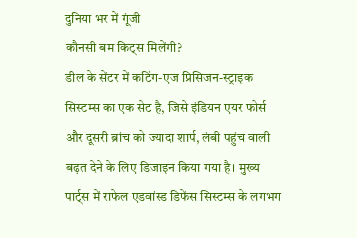दुनिया भर में गूंजी
कौनसी बम किट्स मिलेंगी?
डील के सेंटर में कटिंग-एज प्रिसिजन-स्ट्राइक सिस्टम्स का एक सेट है, जिसे इंडियन एयर फोर्स और दूसरी ब्रांच को ज्यादा शार्प, लंबी पहुंच वाली बढ़त देने के लिए डिजाइन किया गया है। मुख्य पार्ट्स में राफेल एडवांस्ड डिफेंस सिस्टम्स के लगभग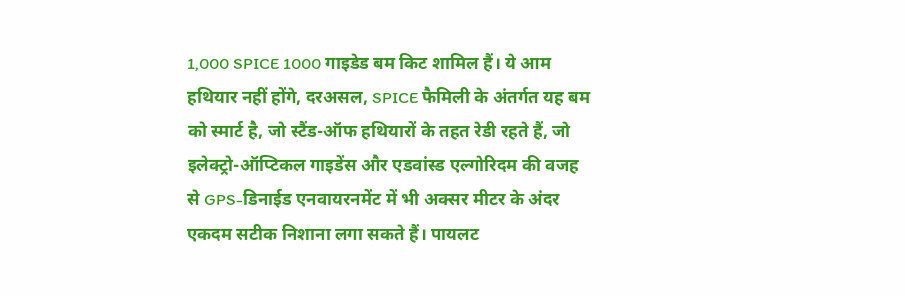1,000 SPICE 1000 गाइडेड बम किट शामिल हैं। ये आम हथियार नहीं होंगे, दरअसल, SPICE फैमिली के अंतर्गत यह बम को स्मार्ट है, जो स्टैंड-ऑफ हथियारों के तहत रेडी रहते हैं, जो इलेक्ट्रो-ऑप्टिकल गाइडेंस और एडवांस्ड एल्गोरिदम की वजह से GPS-डिनाईड एनवायरनमेंट में भी अक्सर मीटर के अंदर एकदम सटीक निशाना लगा सकते हैं। पायलट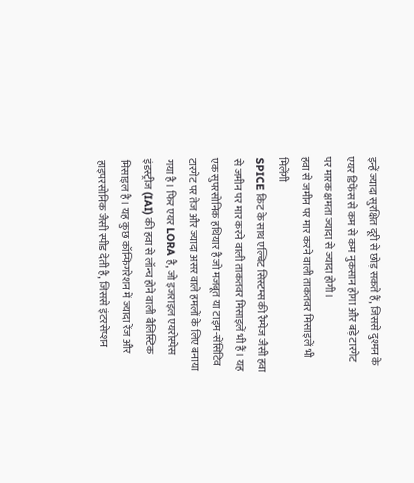इन्हें ज्यादा सुरक्षित दूरी से छोड़ सकते हैं, जिससे दुश्मन के एयर डिफेंस से कम से कम नुकसान होगा और बड़े टारगेट पर मारक क्षमता ज्यादा से ज्यादा होगी।
हवा से जमीन पर मार करने वाली ताकतवर मिसाइलें भी मिलेंगी
SPICE किट के साथ एल्बिट सिस्टम्स की रैम्पेज जैसी हवा से जमीन पर मार करने वाली ताकतवर मिसाइलें भी हैं। यह एक सुपरसोनिक हथियार है जो मजबूत या टाइम-सेंसिटिव टारगेट पर तेज और ज्यादा असर वाले हमलों के लिए बनाया गया है। फिर एयर LORA है, जो इजराइल एयरोस्पेस इंडस्ट्रीज (IAI) की हवा से लॉन्च होने वाली बैलिस्टिक मिसाइल है। यह कुछ कॉन्फिगरेशन में ज्यादा रेंज और हाइपरसोनिक जैसी स्पीड देती है, जिससे इंटरसेप्शन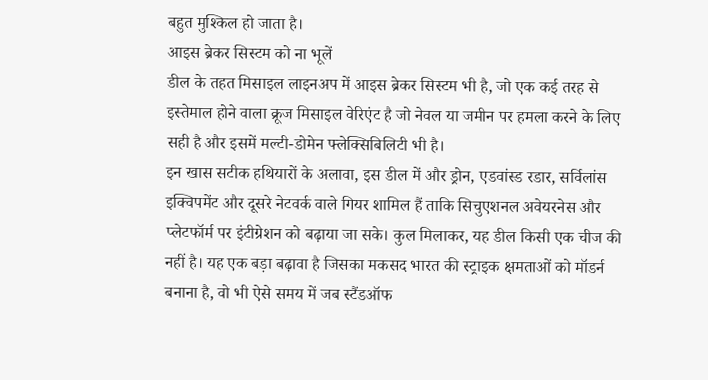बहुत मुश्किल हो जाता है।
आइस ब्रेकर सिस्टम को ना भूलें
डील के तहत मिसाइल लाइनअप में आइस ब्रेकर सिस्टम भी है, जो एक कई तरह से इस्तेमाल होने वाला क्रूज मिसाइल वेरिएंट है जो नेवल या जमीन पर हमला करने के लिए सही है और इसमें मल्टी-डोमेन फ्लेक्सिबिलिटी भी है।
इन खास सटीक हथियारों के अलावा, इस डील में और ड्रोन, एडवांस्ड रडार, सर्विलांस इक्विपमेंट और दूसरे नेटवर्क वाले गियर शामिल हैं ताकि सिचुएशनल अवेयरनेस और प्लेटफॉर्म पर इंटीग्रेशन को बढ़ाया जा सके। कुल मिलाकर, यह डील किसी एक चीज की नहीं है। यह एक बड़ा बढ़ावा है जिसका मकसद भारत की स्ट्राइक क्षमताओं को मॉडर्न बनाना है, वो भी ऐसे समय में जब स्टैंडऑफ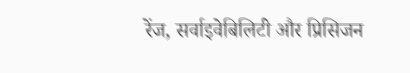रेंज, सर्वाइवेबिलिटी और प्रिसिजन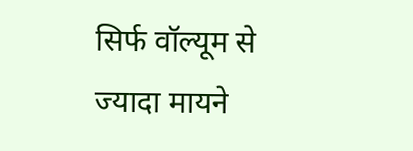सिर्फ वॉल्यूम से ज्यादा मायने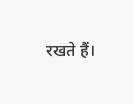रखते हैं।